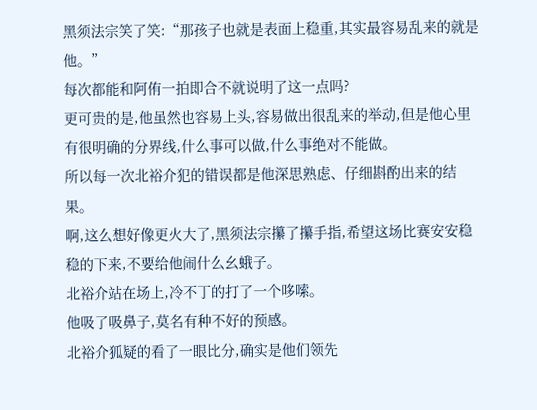黑须法宗笑了笑:“那孩子也就是表面上稳重,其实最容易乱来的就是他。”
每次都能和阿侑一拍即合不就说明了这一点吗?
更可贵的是,他虽然也容易上头,容易做出很乱来的举动,但是他心里有很明确的分界线,什么事可以做,什么事绝对不能做。
所以每一次北裕介犯的错误都是他深思熟虑、仔细斟酌出来的结果。
啊,这么想好像更火大了,黑须法宗攥了攥手指,希望这场比赛安安稳稳的下来,不要给他闹什么幺蛾子。
北裕介站在场上,冷不丁的打了一个哆嗦。
他吸了吸鼻子,莫名有种不好的预感。
北裕介狐疑的看了一眼比分,确实是他们领先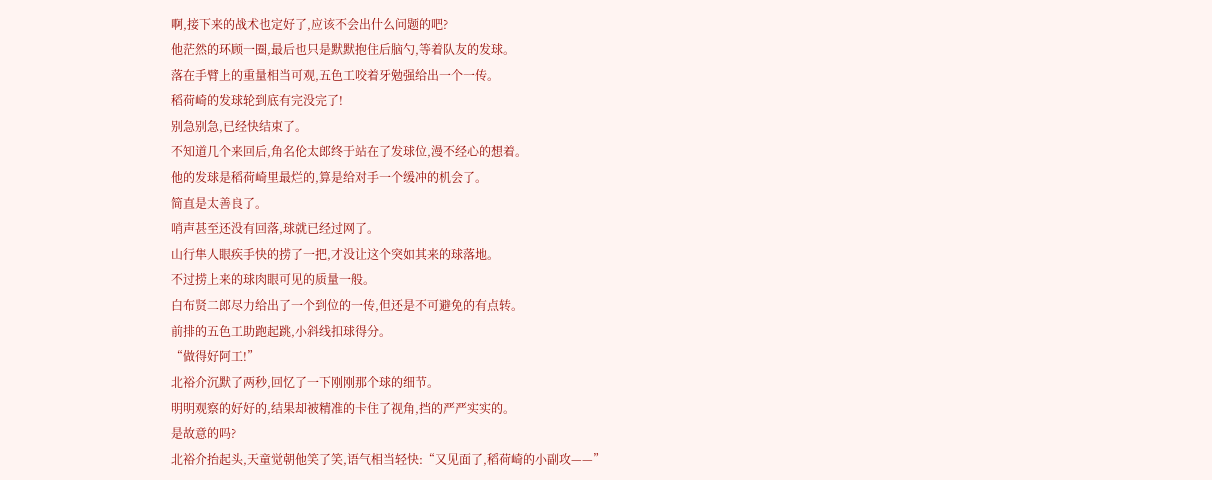啊,接下来的战术也定好了,应该不会出什么问题的吧?
他茫然的环顾一圈,最后也只是默默抱住后脑勺,等着队友的发球。
落在手臂上的重量相当可观,五色工咬着牙勉强给出一个一传。
稻荷崎的发球轮到底有完没完了!
别急别急,已经快结束了。
不知道几个来回后,角名伦太郎终于站在了发球位,漫不经心的想着。
他的发球是稻荷崎里最烂的,算是给对手一个缓冲的机会了。
简直是太善良了。
哨声甚至还没有回落,球就已经过网了。
山行隼人眼疾手快的捞了一把,才没让这个突如其来的球落地。
不过捞上来的球肉眼可见的质量一般。
白布贤二郎尽力给出了一个到位的一传,但还是不可避免的有点转。
前排的五色工助跑起跳,小斜线扣球得分。
“做得好阿工!”
北裕介沉默了两秒,回忆了一下刚刚那个球的细节。
明明观察的好好的,结果却被精准的卡住了视角,挡的严严实实的。
是故意的吗?
北裕介抬起头,天童觉朝他笑了笑,语气相当轻快:“又见面了,稻荷崎的小副攻——”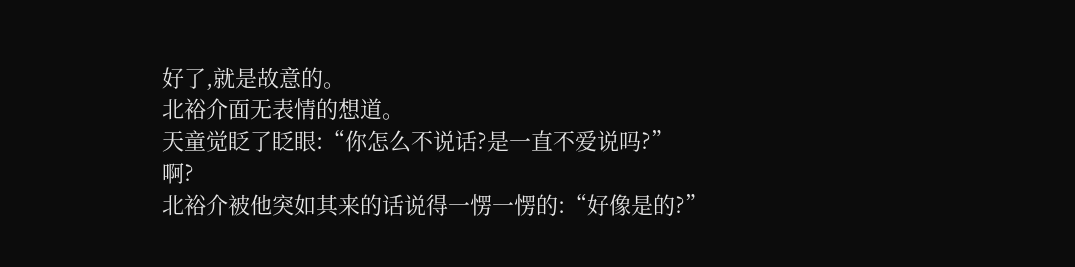好了,就是故意的。
北裕介面无表情的想道。
天童觉眨了眨眼:“你怎么不说话?是一直不爱说吗?”
啊?
北裕介被他突如其来的话说得一愣一愣的:“好像是的?”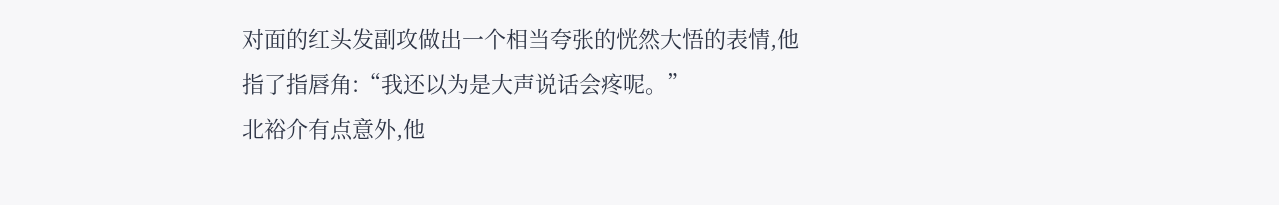对面的红头发副攻做出一个相当夸张的恍然大悟的表情,他指了指唇角:“我还以为是大声说话会疼呢。”
北裕介有点意外,他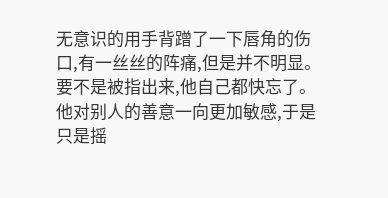无意识的用手背蹭了一下唇角的伤口,有一丝丝的阵痛,但是并不明显。
要不是被指出来,他自己都快忘了。
他对别人的善意一向更加敏感,于是只是摇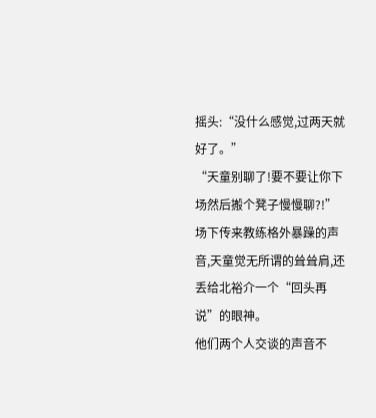摇头:“没什么感觉,过两天就好了。”
“天童别聊了!要不要让你下场然后搬个凳子慢慢聊?!”
场下传来教练格外暴躁的声音,天童觉无所谓的耸耸肩,还丢给北裕介一个“回头再说”的眼神。
他们两个人交谈的声音不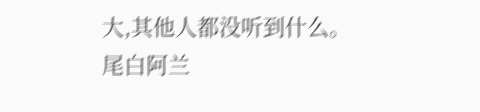大,其他人都没听到什么。
尾白阿兰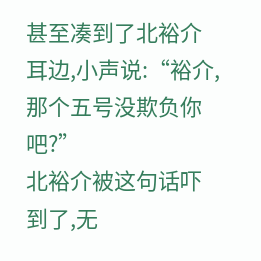甚至凑到了北裕介耳边,小声说:“裕介,那个五号没欺负你吧?”
北裕介被这句话吓到了,无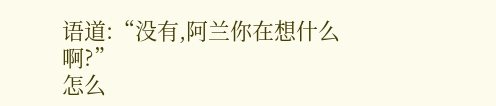语道:“没有,阿兰你在想什么啊?”
怎么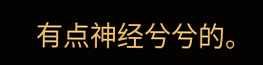有点神经兮兮的。